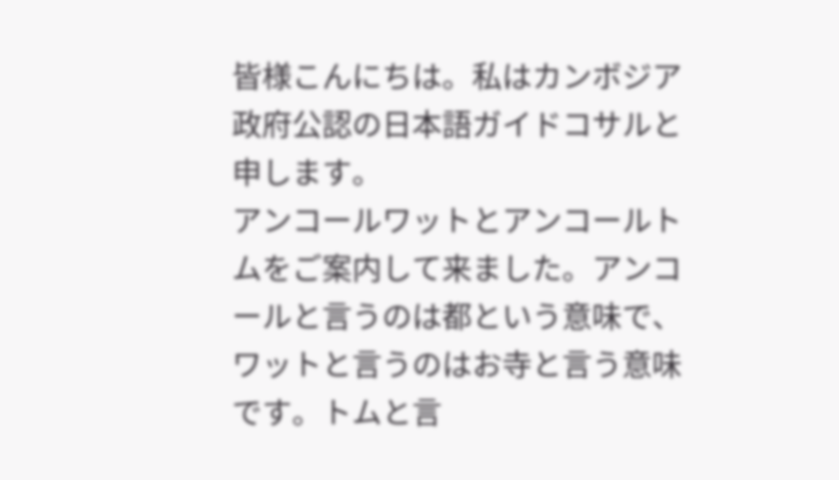皆様こんにちは。私はカンボジア政府公認の日本語ガイドコサルと申します。
アンコールワットとアンコールトムをご案内して来ました。アンコールと言うのは都という意味で、ワットと言うのはお寺と言う意味です。トムと言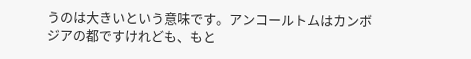うのは大きいという意味です。アンコールトムはカンボジアの都ですけれども、もと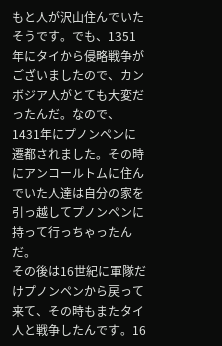もと人が沢山住んでいたそうです。でも、1351年にタイから侵略戦争がございましたので、カンボジア人がとても大変だったんだ。なので、1431年にプノンペンに遷都されました。その時にアンコールトムに住んでいた人達は自分の家を引っ越してプノンペンに持って行っちゃったんだ。
その後は16世紀に軍隊だけプノンペンから戻って来て、その時もまたタイ人と戦争したんです。16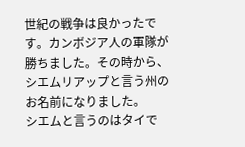世紀の戦争は良かったです。カンボジア人の軍隊が勝ちました。その時から、シエムリアップと言う州のお名前になりました。
シエムと言うのはタイで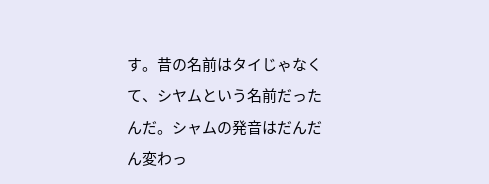す。昔の名前はタイじゃなくて、シヤムという名前だったんだ。シャムの発音はだんだん変わっ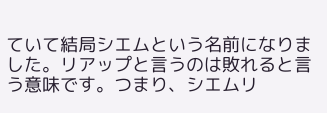ていて結局シエムという名前になりました。リアップと言うのは敗れると言う意味です。つまり、シエムリ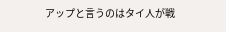アップと言うのはタイ人が戦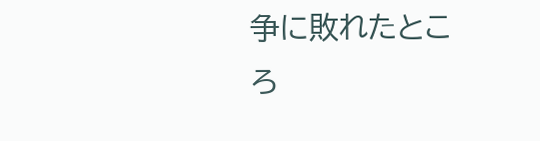争に敗れたところ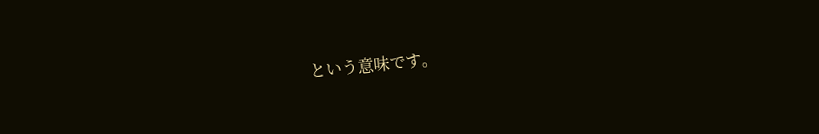という意味です。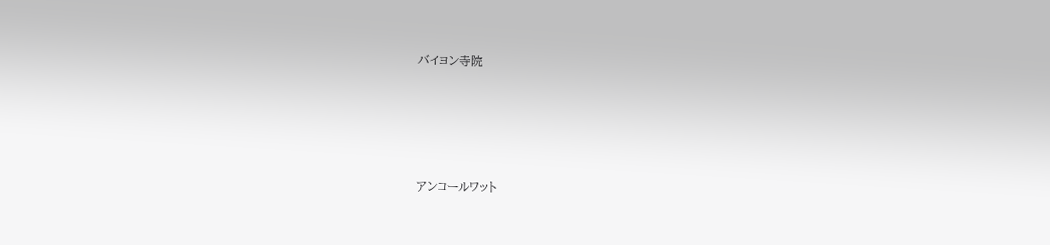バイヨン寺院






アンコールワット